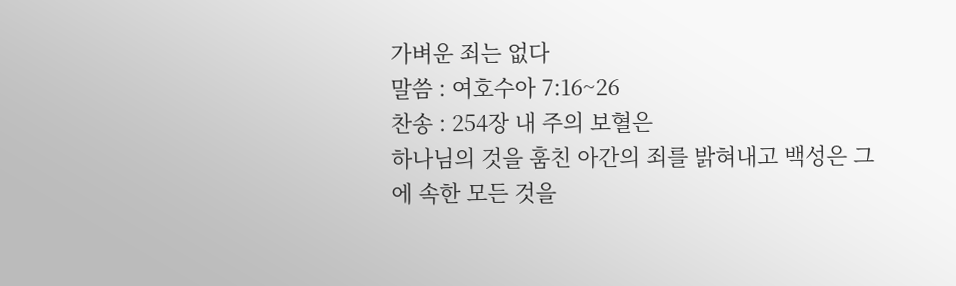가벼운 죄는 없다
말씀 : 여호수아 7:16~26
찬송 : 254장 내 주의 보혈은
하나님의 것을 훔친 아간의 죄를 밝혀내고 백성은 그에 속한 모든 것을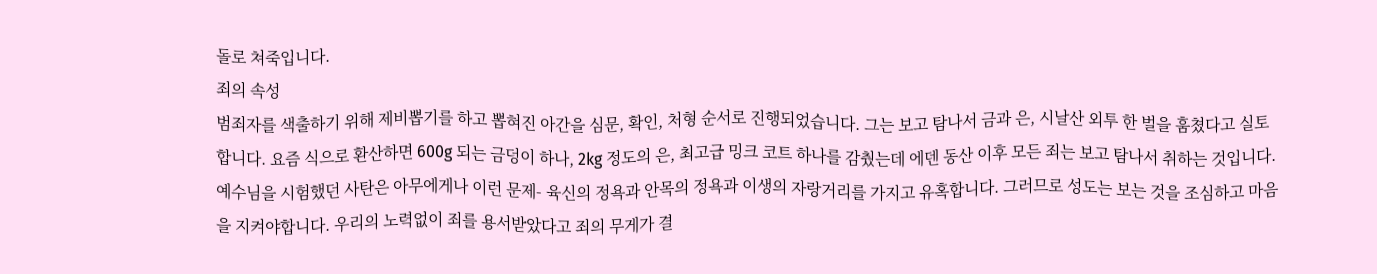돌로 쳐죽입니다.
죄의 속성
범죄자를 색출하기 위해 제비뽑기를 하고 뽑혀진 아간을 심문, 확인, 처형 순서로 진행되었습니다. 그는 보고 탐나서 금과 은, 시날산 외투 한 벌을 훔쳤다고 실토합니다. 요즘 식으로 환산하면 600g 되는 금덩이 하나, 2kg 정도의 은, 최고급 밍크 코트 하나를 감췄는데 에덴 동산 이후 모든 죄는 보고 탐나서 취하는 것입니다. 예수님을 시험했던 사탄은 아무에게나 이런 문제- 육신의 정욕과 안목의 정욕과 이생의 자랑거리를 가지고 유혹합니다. 그러므로 성도는 보는 것을 조심하고 마음을 지켜야합니다. 우리의 노력없이 죄를 용서받았다고 죄의 무게가 결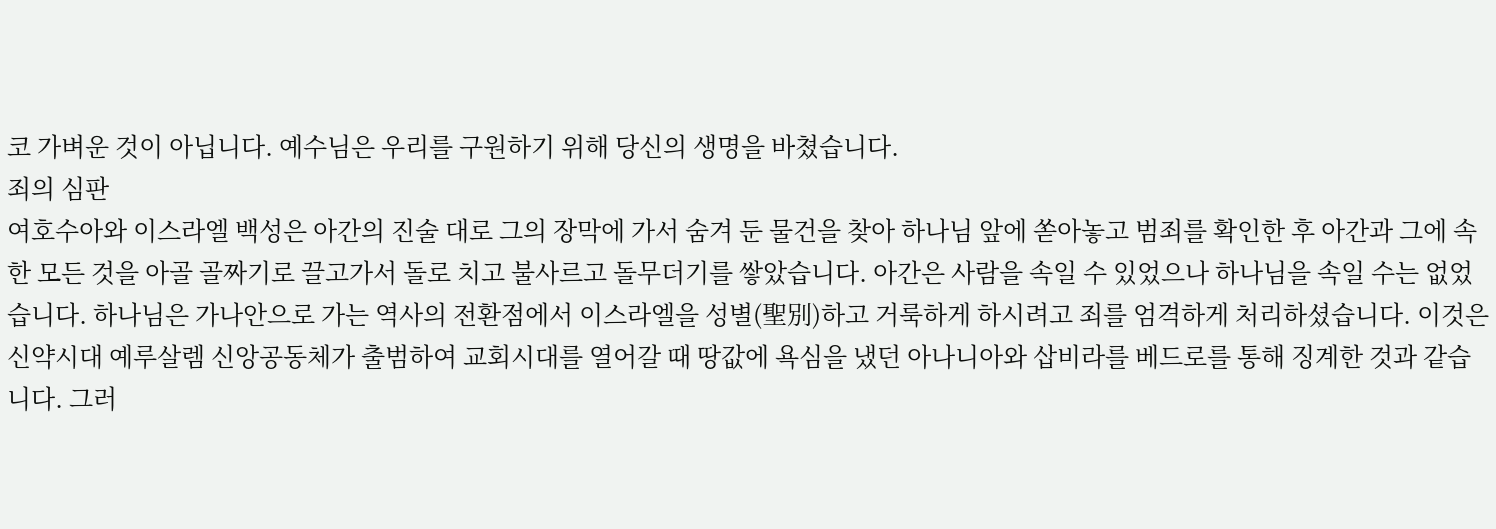코 가벼운 것이 아닙니다. 예수님은 우리를 구원하기 위해 당신의 생명을 바쳤습니다.
죄의 심판
여호수아와 이스라엘 백성은 아간의 진술 대로 그의 장막에 가서 숨겨 둔 물건을 찾아 하나님 앞에 쏟아놓고 범죄를 확인한 후 아간과 그에 속한 모든 것을 아골 골짜기로 끌고가서 돌로 치고 불사르고 돌무더기를 쌓았습니다. 아간은 사람을 속일 수 있었으나 하나님을 속일 수는 없었습니다. 하나님은 가나안으로 가는 역사의 전환점에서 이스라엘을 성별(聖別)하고 거룩하게 하시려고 죄를 엄격하게 처리하셨습니다. 이것은 신약시대 예루살렘 신앙공동체가 출범하여 교회시대를 열어갈 때 땅값에 욕심을 냈던 아나니아와 삽비라를 베드로를 통해 징계한 것과 같습니다. 그러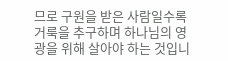므로 구원을 받은 사람일수록 거룩을 추구하며 하나님의 영광을 위해 살아야 하는 것입니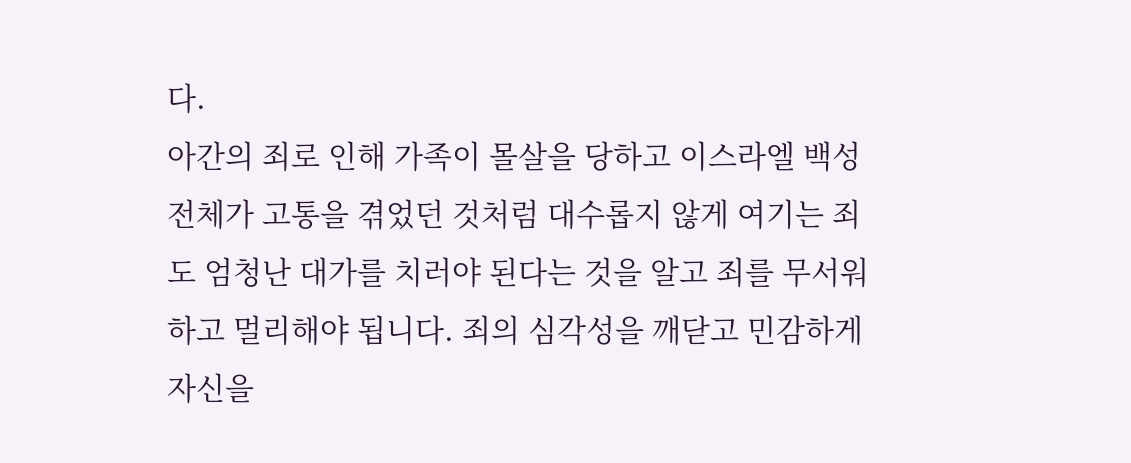다.
아간의 죄로 인해 가족이 몰살을 당하고 이스라엘 백성 전체가 고통을 겪었던 것처럼 대수롭지 않게 여기는 죄도 엄청난 대가를 치러야 된다는 것을 알고 죄를 무서워하고 멀리해야 됩니다. 죄의 심각성을 깨닫고 민감하게 자신을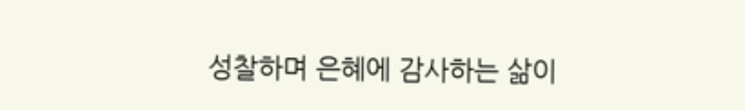성찰하며 은혜에 감사하는 삶이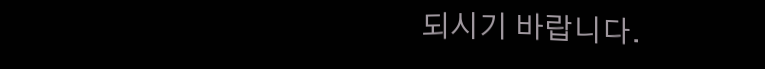되시기 바랍니다.